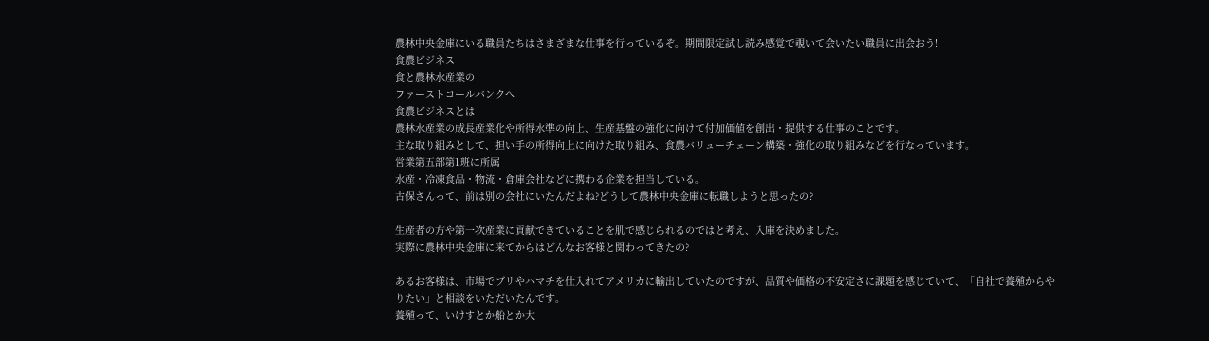農林中央金庫にいる職員たちはさまざまな仕事を行っているぞ。期間限定試し読み感覚で覗いて会いたい職員に出会おう!
食農ビジネス
食と農林水産業の
ファーストコールバンクへ
食農ビジネスとは
農林水産業の成長産業化や所得水準の向上、生産基盤の強化に向けて付加価値を創出・提供する仕事のことです。
主な取り組みとして、担い手の所得向上に向けた取り組み、食農バリューチェーン構築・強化の取り組みなどを行なっています。
営業第五部第1班に所属
水産・冷凍食品・物流・倉庫会社などに携わる企業を担当している。
古保さんって、前は別の会社にいたんだよね?どうして農林中央金庫に転職しようと思ったの?

生産者の方や第一次産業に貢献できていることを肌で感じられるのではと考え、入庫を決めました。
実際に農林中央金庫に来てからはどんなお客様と関わってきたの?

あるお客様は、市場でブリやハマチを仕入れてアメリカに輸出していたのですが、品質や価格の不安定さに課題を感じていて、「自社で養殖からやりたい」と相談をいただいたんです。
養殖って、いけすとか船とか大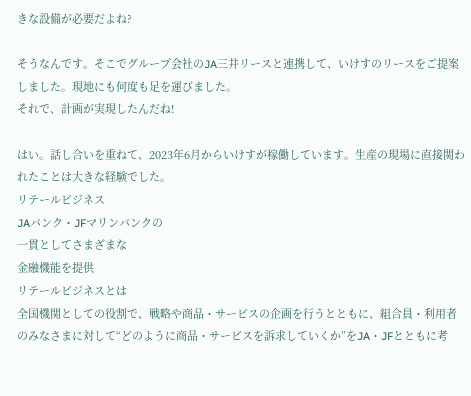きな設備が必要だよね?

そうなんです。そこでグループ会社のJA三井リースと連携して、いけすのリースをご提案しました。現地にも何度も足を運びました。
それで、計画が実現したんだね!

はい。話し合いを重ねて、2023年6月からいけすが稼働しています。生産の現場に直接関われたことは大きな経験でした。
リテールビジネス
JAバンク・JFマリンバンクの
一貫としてさまざまな
金融機能を提供
リテールビジネスとは
全国機関としての役割で、戦略や商品・サービスの企画を行うとともに、組合員・利用者のみなさまに対して“どのように商品・サービスを訴求していくか”をJA・JFとともに考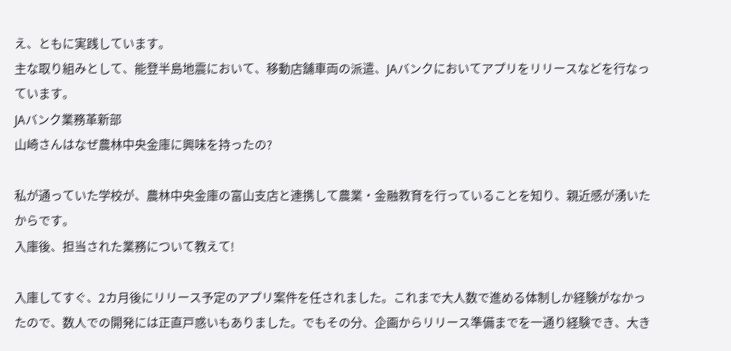え、ともに実践しています。
主な取り組みとして、能登半島地震において、移動店舗車両の派遣、JAバンクにおいてアプリをリリースなどを行なっています。
JAバンク業務革新部
山崎さんはなぜ農林中央金庫に興味を持ったの?

私が通っていた学校が、農林中央金庫の富山支店と連携して農業・金融教育を行っていることを知り、親近感が湧いたからです。
入庫後、担当された業務について教えて!

入庫してすぐ、2カ月後にリリース予定のアプリ案件を任されました。これまで大人数で進める体制しか経験がなかったので、数人での開発には正直戸惑いもありました。でもその分、企画からリリース準備までを一通り経験でき、大き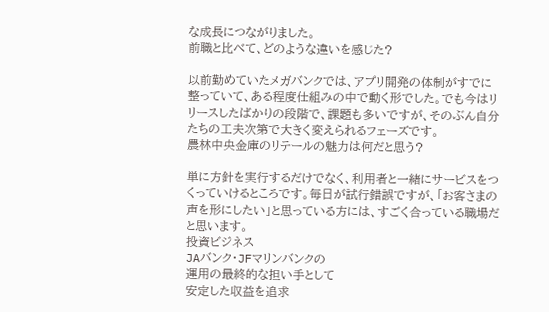な成長につながりました。
前職と比べて、どのような違いを感じた?

以前勤めていたメガバンクでは、アプリ開発の体制がすでに整っていて、ある程度仕組みの中で動く形でした。でも今はリリースしたばかりの段階で、課題も多いですが、そのぶん自分たちの工夫次第で大きく変えられるフェーズです。
農林中央金庫のリテールの魅力は何だと思う?

単に方針を実行するだけでなく、利用者と一緒にサービスをつくっていけるところです。毎日が試行錯誤ですが、「お客さまの声を形にしたい」と思っている方には、すごく合っている職場だと思います。
投資ビジネス
JAバンク・JFマリンバンクの
運用の最終的な担い手として
安定した収益を追求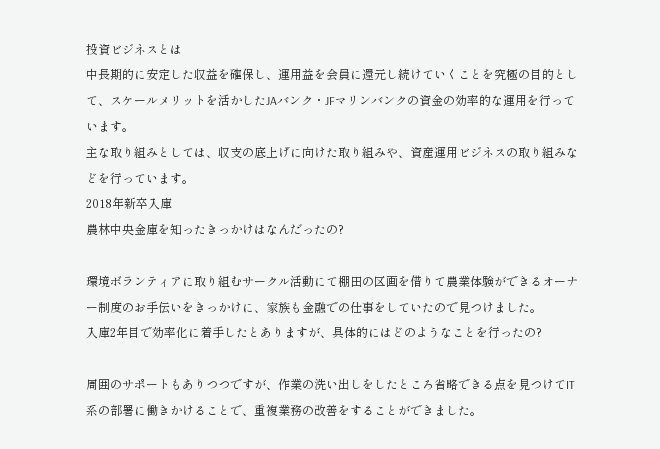投資ビジネスとは
中長期的に安定した収益を確保し、運用益を会員に還元し続けていくことを究極の目的として、スケールメリットを活かしたJAバンク・JFマリンバンクの資金の効率的な運用を行っています。
主な取り組みとしては、収支の底上げに向けた取り組みや、資産運用ビジネスの取り組みなどを行っています。
2018年新卒入庫
農林中央金庫を知ったきっかけはなんだったの?

環境ボランティアに取り組むサークル活動にて棚田の区画を借りて農業体験ができるオーナー制度のお手伝いをきっかけに、家族も金融での仕事をしていたので見つけました。
入庫2年目で効率化に着手したとありますが、具体的にはどのようなことを行ったの?

周囲のサポートもありつつですが、作業の洗い出しをしたところ省略できる点を見つけてIT系の部署に働きかけることで、重複業務の改善をすることができました。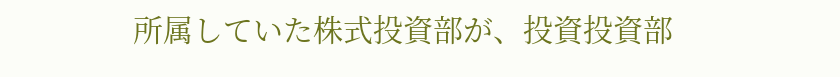所属していた株式投資部が、投資投資部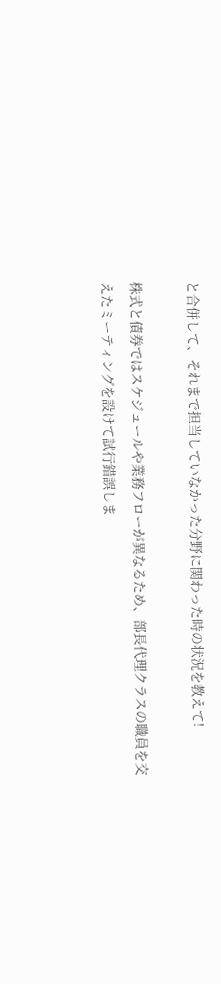と合併して、それまで担当していなかった分野に関わった時の状況を教えて!

株式と債券ではスケジュールや業務フローが異なるため、部長代理クラスの職員を交えたミーティングを設けて試行錯誤しま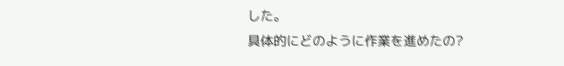した。
具体的にどのように作業を進めたの?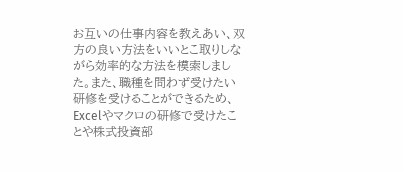お互いの仕事内容を教えあい、双方の良い方法をいいとこ取りしながら効率的な方法を模索しました。また、職種を問わず受けたい研修を受けることができるため、Excelやマクロの研修で受けたことや株式投資部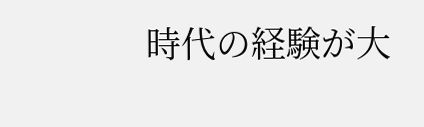時代の経験が大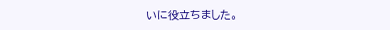いに役立ちました。